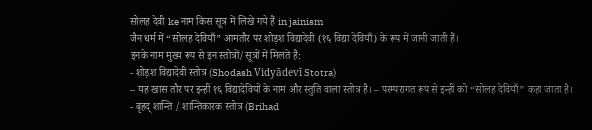सोलह देवी ke नाम किस सूत्र में लिखे गये हैं in jainism
जैन धर्म में “सोलह देवियाँ” आमतौर पर शोड़श विद्यादेवी (१६ विद्या देवियाँ) के रूप में जानी जाती हैं।
इनके नाम मुख्य रूप से इन स्तोत्रों/सूत्रों में मिलते हैं:
- शोड़श विद्यादेवी स्तोत्र (Shodash Vidyādevī Stotra)
– यह खास तौर पर इन्हीं १६ विद्यादेवियों के नाम और स्तुति वाला स्तोत्र है। – परम्परागत रूप से इन्हीं को “सोलह देवियाँ” कहा जाता है।
- बृहद् शान्ति / शान्तिकारक स्तोत्र (Brihad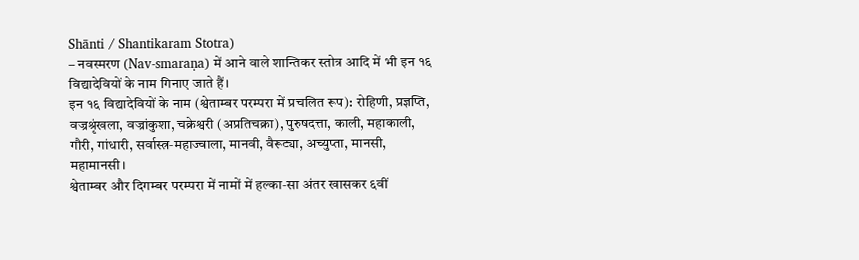Shānti / Shantikaram Stotra)
– नवस्मरण (Nav-smaraṇa) में आने वाले शान्तिकर स्तोत्र आदि में भी इन १६ विद्यादेवियों के नाम गिनाए जाते हैं।
इन १६ विद्यादेवियों के नाम (श्वेताम्बर परम्परा में प्रचलित रूप): रोहिणी, प्रज्ञप्ति, वज्रश्रृंखला, वज्रांकुशा, चक्रेश्वरी (अप्रतिचक्रा), पुरुषदत्ता, काली, महाकाली, गौरी, गांधारी, सर्वास्त्र‑महाज्वाला, मानवी, वैरूट्या, अच्युप्ता, मानसी, महामानसी।
श्वेताम्बर और दिगम्बर परम्परा में नामों में हल्का‑सा अंतर खासकर ६वीं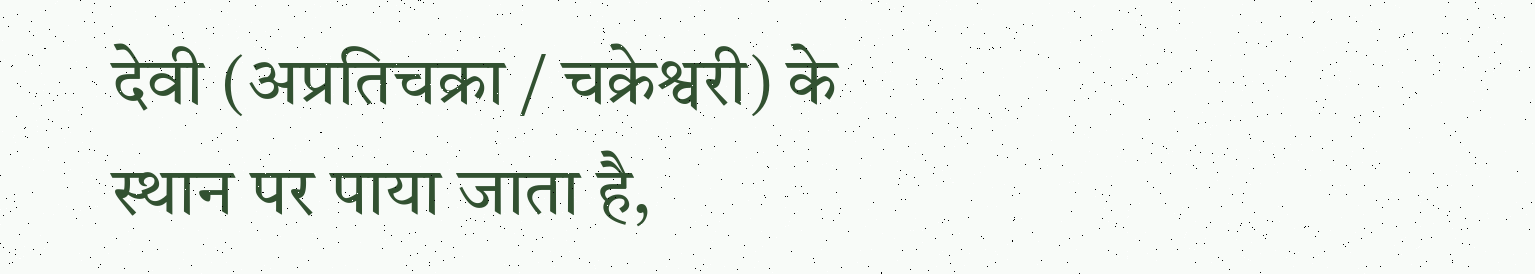देवी (अप्रतिचक्रा / चक्रेश्वरी) के स्थान पर पाया जाता है,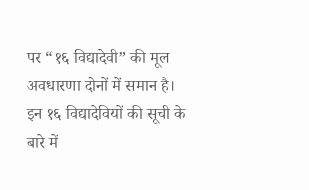पर “१६ विद्यादेवी” की मूल अवधारणा दोनों में समान है।
इन १६ विद्यादेवियों की सूची के बारे में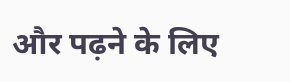और पढ़ने के लिए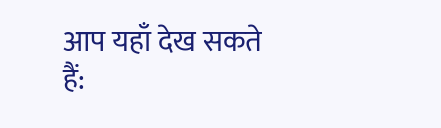आप यहाँ देख सकते हैं: